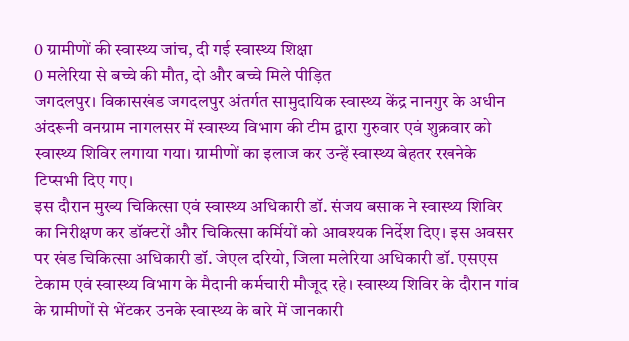0 ग्रामीणों की स्वास्थ्य जांच, दी गई स्वास्थ्य शिक्षा
0 मलेरिया से बच्चे की मौत, दो और बच्चे मिले पीड़ित
जगदलपुर। विकासखंड जगदलपुर अंतर्गत सामुदायिक स्वास्थ्य केंद्र नानगुर के अधीन अंदरूनी वनग्राम नागलसर में स्वास्थ्य विभाग की टीम द्वारा गुरुवार एवं शुक्रवार को स्वास्थ्य शिविर लगाया गया। ग्रामीणों का इलाज कर उन्हें स्वास्थ्य बेहतर रखनेके टिप्सभी दिए गए।
इस दौरान मुख्य चिकित्सा एवं स्वास्थ्य अधिकारी डॉ. संजय बसाक ने स्वास्थ्य शिविर का निरीक्षण कर डॉक्टरों और चिकित्सा कर्मियों को आवश्यक निर्देश दिए। इस अवसर पर खंड चिकित्सा अधिकारी डॉ. जेएल दरियो, जिला मलेरिया अधिकारी डॉ. एसएस टेकाम एवं स्वास्थ्य विभाग के मैदानी कर्मचारी मौजूद रहे। स्वास्थ्य शिविर के दौरान गांव के ग्रामीणों से भेंटकर उनके स्वास्थ्य के बारे में जानकारी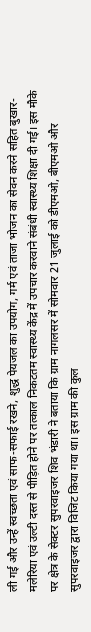ली गई और उन्हें स्वच्छता एवं साफ-सफाई रखने, शुद्ध पेयजल का उपयोग, गर्म एवं ताजा भोजन का सेवन करने सहित बुखार-मलेरिया एवं उल्टी दस्त से पीड़ित होने पर तत्काल निकटतम स्वास्थ्य केंद्र में उपचार करवाने संबंधी स्वास्थ्य शिक्षा दी गई। इस मौके पर क्षेत्र के सेक्टर सुपरवाइजर शिव भंडारी ने बताया कि ग्राम नागलसर में सोमवार 21 जुलाई को डीएमओ, बीएमओ और सुपरवाइजर द्वारा विजिट किया गया था। इस ग्राम की कुल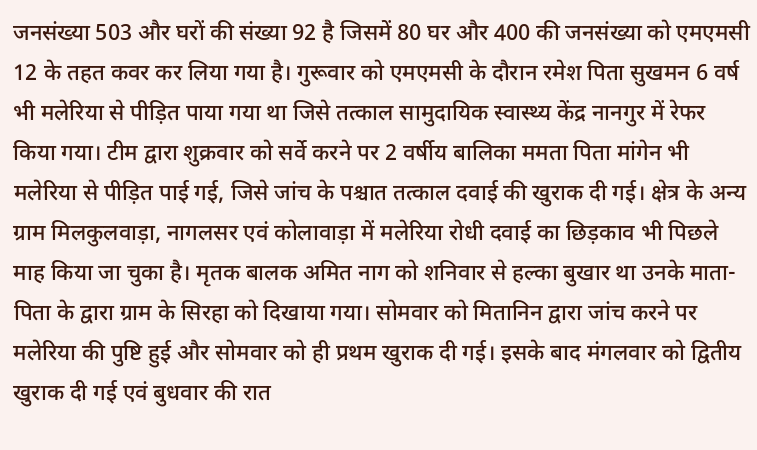जनसंख्या 503 और घरों की संख्या 92 है जिसमें 80 घर और 400 की जनसंख्या को एमएमसी 12 के तहत कवर कर लिया गया है। गुरूवार को एमएमसी के दौरान रमेश पिता सुखमन 6 वर्ष भी मलेरिया से पीड़ित पाया गया था जिसे तत्काल सामुदायिक स्वास्थ्य केंद्र नानगुर में रेफर किया गया। टीम द्वारा शुक्रवार को सर्वे करने पर 2 वर्षीय बालिका ममता पिता मांगेन भी मलेरिया से पीड़ित पाई गई, जिसे जांच के पश्चात तत्काल दवाई की खुराक दी गई। क्षेत्र के अन्य ग्राम मिलकुलवाड़ा, नागलसर एवं कोलावाड़ा में मलेरिया रोधी दवाई का छिड़काव भी पिछले माह किया जा चुका है। मृतक बालक अमित नाग को शनिवार से हल्का बुखार था उनके माता-पिता के द्वारा ग्राम के सिरहा को दिखाया गया। सोमवार को मितानिन द्वारा जांच करने पर मलेरिया की पुष्टि हुई और सोमवार को ही प्रथम खुराक दी गई। इसके बाद मंगलवार को द्वितीय खुराक दी गई एवं बुधवार की रात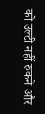को उल्टी नहीं रुकने और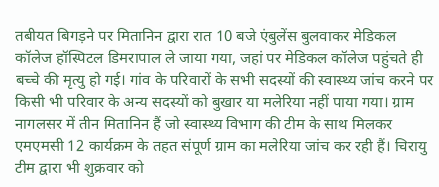तबीयत बिगड़ने पर मितानिन द्वारा रात 10 बजे एंबुलेंस बुलवाकर मेडिकल कॉलेज हॉस्पिटल डिमरापाल ले जाया गया, जहां पर मेडिकल कॉलेज पहुंचते ही बच्चे की मृत्यु हो गई। गांव के परिवारों के सभी सदस्यों की स्वास्थ्य जांच करने पर किसी भी परिवार के अन्य सदस्यों को बुखार या मलेरिया नहीं पाया गया। ग्राम नागलसर में तीन मितानिन हैं जो स्वास्थ्य विभाग की टीम के साथ मिलकर एमएमसी 12 कार्यक्रम के तहत संपूर्ण ग्राम का मलेरिया जांच कर रही हैं। चिरायु टीम द्वारा भी शुक्रवार को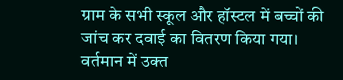ग्राम के सभी स्कूल और हॉस्टल में बच्चों की जांच कर दवाई का वितरण किया गया। वर्तमान में उक्त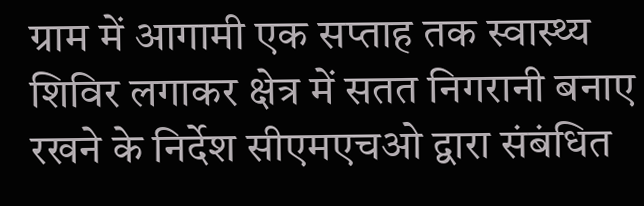ग्राम में आगामी एक सप्ताह तक स्वास्थ्य शिविर लगाकर क्षेत्र में सतत निगरानी बनाए रखने के निर्देश सीएमएचओ द्वारा संबंधित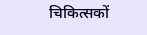चिकित्सकों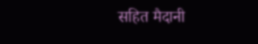सहित मैदानी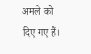अमले को दिए गए हैं।